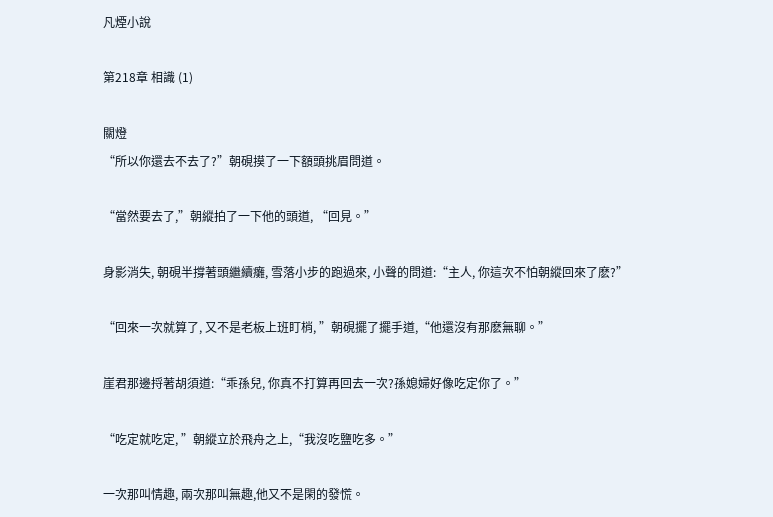凡煙小說

第218章 相識 (1)

關燈
“所以你還去不去了?”朝硯摸了一下額頭挑眉問道。

“當然要去了,”朝縱拍了一下他的頭道, “回見。”

身影消失, 朝硯半撐著頭繼續癱, 雪落小步的跑過來, 小聲的問道:“主人, 你這次不怕朝縱回來了麽?”

“回來一次就算了, 又不是老板上班盯梢, ”朝硯擺了擺手道,“他還沒有那麽無聊。”

崖君那邊捋著胡須道:“乖孫兒, 你真不打算再回去一次?孫媳婦好像吃定你了。”

“吃定就吃定, ”朝縱立於飛舟之上,“我沒吃鹽吃多。”

一次那叫情趣, 兩次那叫無趣,他又不是閑的發慌。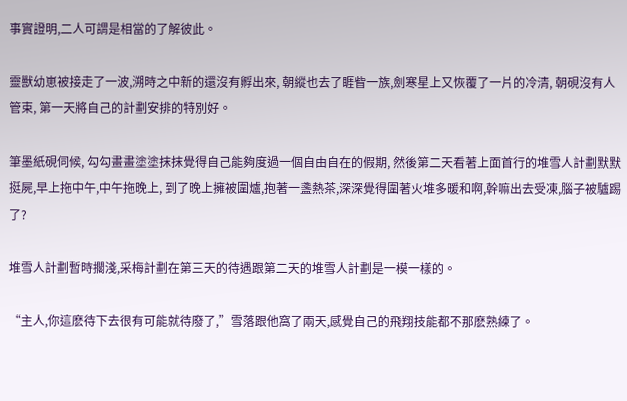事實證明,二人可謂是相當的了解彼此。

靈獸幼崽被接走了一波,溯時之中新的還沒有孵出來, 朝縱也去了睚眥一族,劍寒星上又恢覆了一片的冷清, 朝硯沒有人管束, 第一天將自己的計劃安排的特別好。

筆墨紙硯伺候, 勾勾畫畫塗塗抹抹覺得自己能夠度過一個自由自在的假期, 然後第二天看著上面首行的堆雪人計劃默默挺屍,早上拖中午,中午拖晚上, 到了晚上擁被圍爐,抱著一盞熱茶,深深覺得圍著火堆多暖和啊,幹嘛出去受凍,腦子被驢踢了?

堆雪人計劃暫時擱淺,采梅計劃在第三天的待遇跟第二天的堆雪人計劃是一模一樣的。

“主人,你這麽待下去很有可能就待廢了,”雪落跟他窩了兩天,感覺自己的飛翔技能都不那麽熟練了。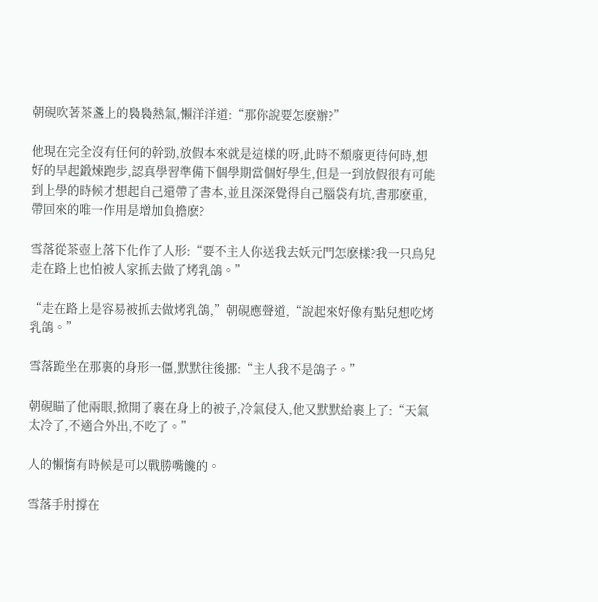朝硯吹著茶盞上的裊裊熱氣,懶洋洋道:“那你說要怎麽辦?”

他現在完全沒有任何的幹勁,放假本來就是這樣的呀,此時不頹廢更待何時,想好的早起鍛煉跑步,認真學習準備下個學期當個好學生,但是一到放假很有可能到上學的時候才想起自己還帶了書本,並且深深覺得自己腦袋有坑,書那麽重,帶回來的唯一作用是增加負擔麽?

雪落從茶壺上落下化作了人形:“要不主人你送我去妖元門怎麽樣?我一只鳥兒走在路上也怕被人家抓去做了烤乳鴿。”

“走在路上是容易被抓去做烤乳鴿,”朝硯應聲道,“說起來好像有點兒想吃烤乳鴿。”

雪落跪坐在那裏的身形一僵,默默往後挪:“主人我不是鴿子。”

朝硯瞄了他兩眼,掀開了裹在身上的被子,冷氣侵入,他又默默給裹上了:“天氣太冷了,不適合外出,不吃了。”

人的懶惰有時候是可以戰勝嘴饞的。

雪落手肘撐在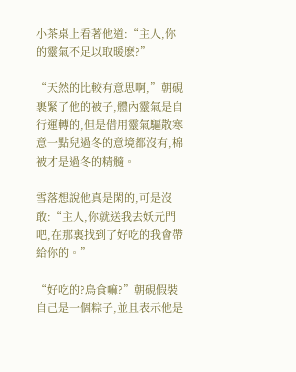小茶桌上看著他道:“主人,你的靈氣不足以取暖麽?”

“天然的比較有意思啊,”朝硯裹緊了他的被子,體內靈氣是自行運轉的,但是借用靈氣驅散寒意一點兒過冬的意境都沒有,棉被才是過冬的精髓。

雪落想說他真是閑的,可是沒敢:“主人,你就送我去妖元門吧,在那裏找到了好吃的我會帶給你的。”

“好吃的?鳥食嘛?”朝硯假裝自己是一個粽子,並且表示他是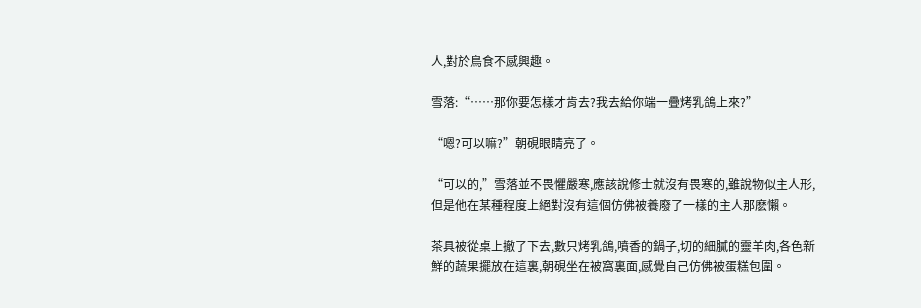人,對於鳥食不感興趣。

雪落:“……那你要怎樣才肯去?我去給你端一疊烤乳鴿上來?”

“嗯?可以嘛?”朝硯眼睛亮了。

“可以的,”雪落並不畏懼嚴寒,應該說修士就沒有畏寒的,雖說物似主人形,但是他在某種程度上絕對沒有這個仿佛被養廢了一樣的主人那麽懶。

茶具被從桌上撤了下去,數只烤乳鴿,噴香的鍋子,切的細膩的靈羊肉,各色新鮮的蔬果擺放在這裏,朝硯坐在被窩裏面,感覺自己仿佛被蛋糕包圍。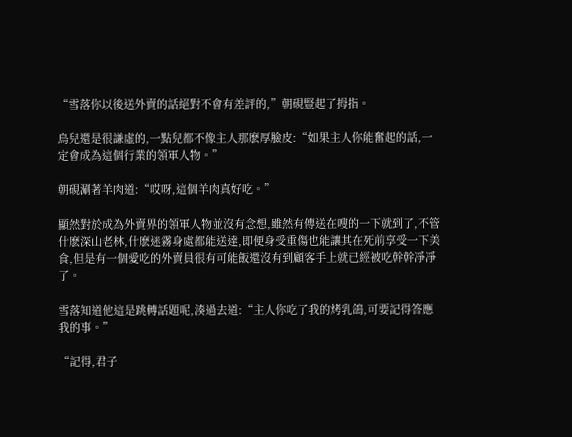“雪落你以後送外賣的話絕對不會有差評的,”朝硯豎起了拇指。

鳥兒還是很謙虛的,一點兒都不像主人那麽厚臉皮:“如果主人你能奮起的話,一定會成為這個行業的領軍人物。”

朝硯涮著羊肉道:“哎呀,這個羊肉真好吃。”

顯然對於成為外賣界的領軍人物並沒有念想,雖然有傳送在嗖的一下就到了,不管什麽深山老林,什麽迷霧身處都能送達,即便身受重傷也能讓其在死前享受一下美食,但是有一個愛吃的外賣員很有可能飯還沒有到顧客手上就已經被吃幹幹凈凈了。

雪落知道他這是跳轉話題呢,湊過去道:“主人你吃了我的烤乳鴿,可要記得答應我的事。”

“記得,君子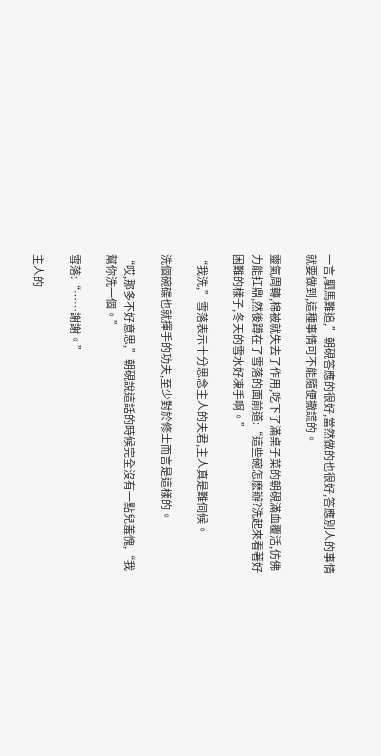一言,駟馬難追,”朝硯答應的很好,當然做的也很好,答應別人的事情就要做到,這種事情可不能隨便撒謊的。

靈氣周轉,棉被就失去了作用,吃下了滿桌子菜的朝硯滿血覆活,仿佛力能扛鼎,然後蹲在了雪落的面前道:“這些碗怎麽辦?洗起來看著好困難的樣子,冬天的雪水好凍手啊。”

“我洗,”雪落表示十分思念主人的夫君,主人真是難伺候。

洗個碗碟也就揮手的功夫,至少對於修士而言是這樣的。

“哎,那多不好意思,”朝硯說這話的時候完全沒有一點兒羞愧,“我幫你洗一個。”

雪落:“……謝謝。”

主人的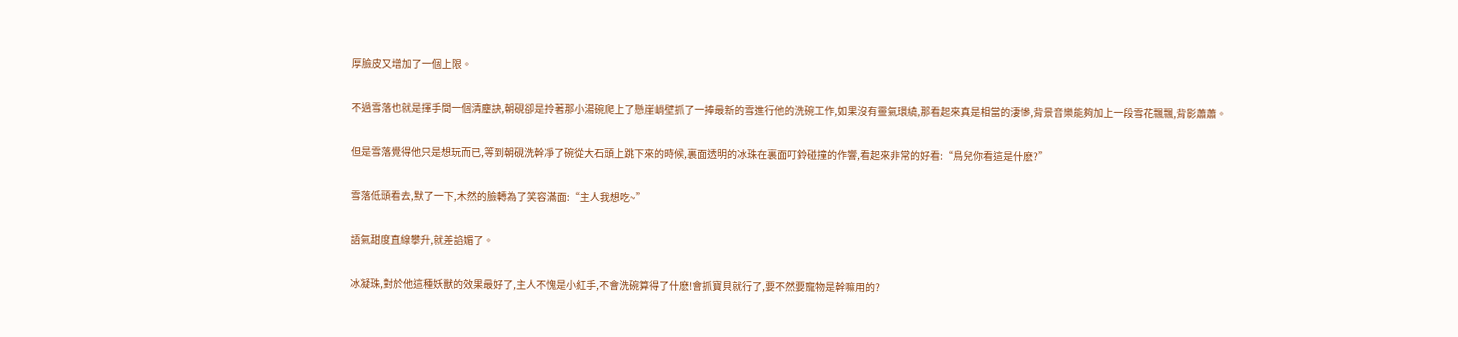厚臉皮又增加了一個上限。

不過雪落也就是揮手間一個清塵訣,朝硯卻是拎著那小湯碗爬上了懸崖峭壁抓了一捧最新的雪進行他的洗碗工作,如果沒有靈氣環繞,那看起來真是相當的淒慘,背景音樂能夠加上一段雪花飄飄,背影蕭蕭。

但是雪落覺得他只是想玩而已,等到朝硯洗幹凈了碗從大石頭上跳下來的時候,裏面透明的冰珠在裏面叮鈴碰撞的作響,看起來非常的好看:“鳥兒你看這是什麽?”

雪落低頭看去,默了一下,木然的臉轉為了笑容滿面:“主人我想吃~”

語氣甜度直線攀升,就差諂媚了。

冰凝珠,對於他這種妖獸的效果最好了,主人不愧是小紅手,不會洗碗算得了什麽!會抓寶貝就行了,要不然要寵物是幹嘛用的?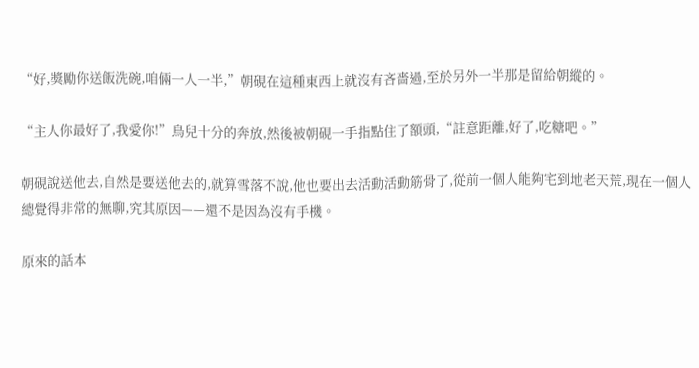“好,獎勵你送飯洗碗,咱倆一人一半,”朝硯在這種東西上就沒有吝嗇過,至於另外一半那是留給朝縱的。

“主人你最好了,我愛你!”鳥兒十分的奔放,然後被朝硯一手指點住了額頭,“註意距離,好了,吃糖吧。”

朝硯說送他去,自然是要送他去的,就算雪落不說,他也要出去活動活動筋骨了,從前一個人能夠宅到地老天荒,現在一個人總覺得非常的無聊,究其原因——還不是因為沒有手機。

原來的話本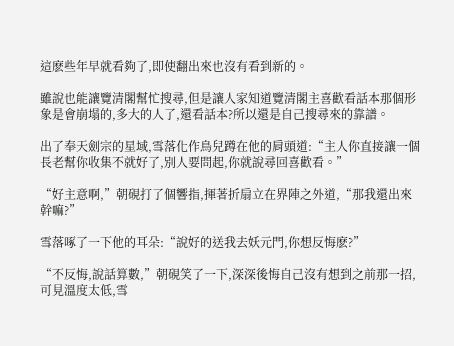這麽些年早就看夠了,即使翻出來也沒有看到新的。

雖說也能讓覽清閣幫忙搜尋,但是讓人家知道覽清閣主喜歡看話本那個形象是會崩塌的,多大的人了,還看話本?所以還是自己搜尋來的靠譜。

出了奉天劍宗的星域,雪落化作鳥兒蹲在他的肩頭道:“主人你直接讓一個長老幫你收集不就好了,別人要問起,你就說尋回喜歡看。”

“好主意啊,”朝硯打了個響指,揮著折扇立在界陣之外道,“那我還出來幹嘛?”

雪落啄了一下他的耳朵:“說好的送我去妖元門,你想反悔麽?”

“不反悔,說話算數,”朝硯笑了一下,深深後悔自己沒有想到之前那一招,可見溫度太低,雪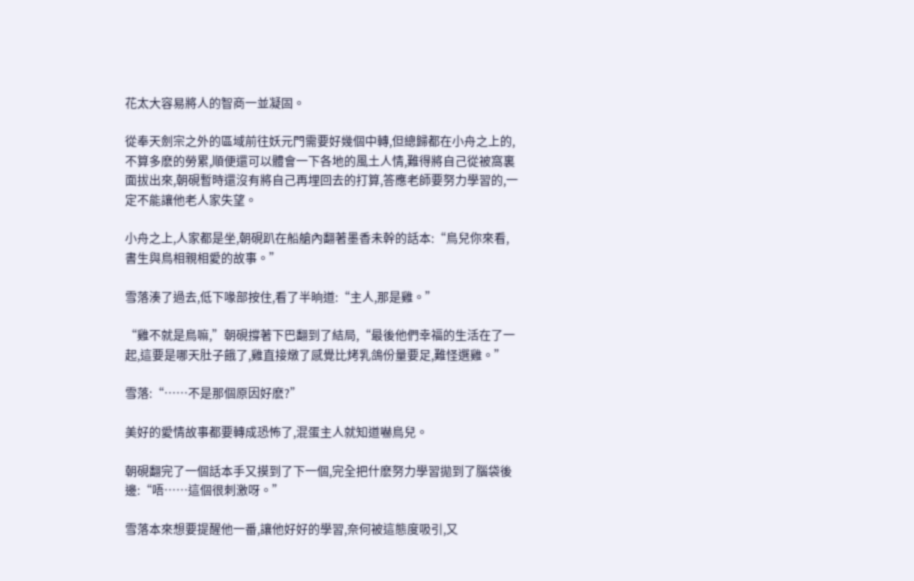花太大容易將人的智商一並凝固。

從奉天劍宗之外的區域前往妖元門需要好幾個中轉,但總歸都在小舟之上的,不算多麽的勞累,順便還可以體會一下各地的風土人情,難得將自己從被窩裏面拔出來,朝硯暫時還沒有將自己再埋回去的打算,答應老師要努力學習的,一定不能讓他老人家失望。

小舟之上,人家都是坐,朝硯趴在船艙內翻著墨香未幹的話本:“鳥兒你來看,書生與鳥相親相愛的故事。”

雪落湊了過去,低下喙部按住,看了半晌道:“主人,那是雞。”

“雞不就是鳥嘛,”朝硯撐著下巴翻到了結局,“最後他們幸福的生活在了一起,這要是哪天肚子餓了,雞直接燉了感覺比烤乳鴿份量要足,難怪選雞。”

雪落:“……不是那個原因好麽?”

美好的愛情故事都要轉成恐怖了,混蛋主人就知道嚇鳥兒。

朝硯翻完了一個話本手又摸到了下一個,完全把什麽努力學習拋到了腦袋後邊:“唔……這個很刺激呀。”

雪落本來想要提醒他一番,讓他好好的學習,奈何被這態度吸引,又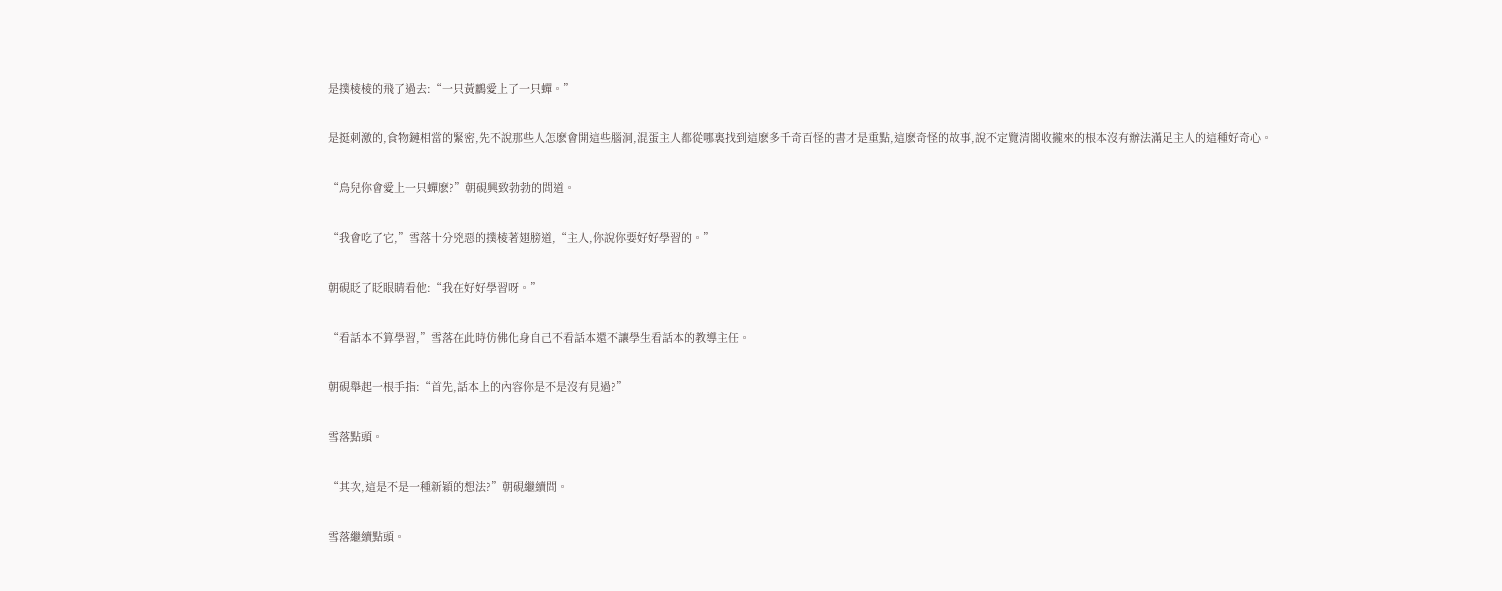是撲棱棱的飛了過去:“一只黃鸝愛上了一只蟬。”

是挺刺激的,食物鏈相當的緊密,先不說那些人怎麽會開這些腦洞,混蛋主人都從哪裏找到這麽多千奇百怪的書才是重點,這麽奇怪的故事,說不定覽清閣收攏來的根本沒有辦法滿足主人的這種好奇心。

“鳥兒你會愛上一只蟬麽?”朝硯興致勃勃的問道。

“我會吃了它,”雪落十分兇惡的撲棱著翅膀道,“主人,你說你要好好學習的。”

朝硯眨了眨眼睛看他:“我在好好學習呀。”

“看話本不算學習,”雪落在此時仿佛化身自己不看話本還不讓學生看話本的教導主任。

朝硯舉起一根手指:“首先,話本上的內容你是不是沒有見過?”

雪落點頭。

“其次,這是不是一種新穎的想法?”朝硯繼續問。

雪落繼續點頭。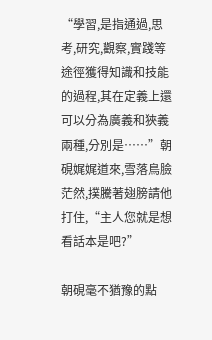“學習,是指通過,思考,研究,觀察,實踐等途徑獲得知識和技能的過程,其在定義上還可以分為廣義和狹義兩種,分別是……”朝硯娓娓道來,雪落鳥臉茫然,撲騰著翅膀請他打住,“主人您就是想看話本是吧?”

朝硯毫不猶豫的點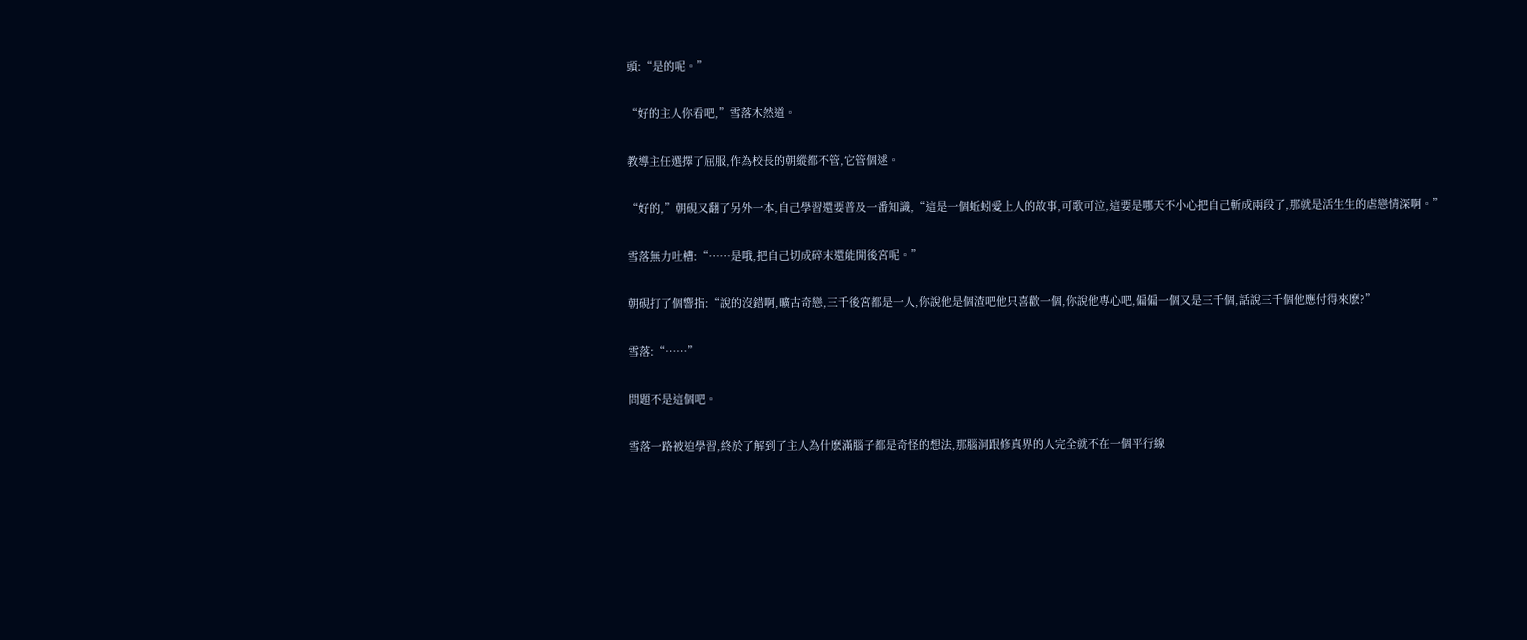頭:“是的呢。”

“好的主人你看吧,”雪落木然道。

教導主任選擇了屈服,作為校長的朝縱都不管,它管個逑。

“好的,”朝硯又翻了另外一本,自己學習還要普及一番知識,“這是一個蚯蚓愛上人的故事,可歌可泣,這要是哪天不小心把自己斬成兩段了,那就是活生生的虐戀情深啊。”

雪落無力吐槽:“……是哦,把自己切成碎末還能開後宮呢。”

朝硯打了個響指:“說的沒錯啊,曠古奇戀,三千後宮都是一人,你說他是個渣吧他只喜歡一個,你說他專心吧,偏偏一個又是三千個,話說三千個他應付得來麽?”

雪落:“……”

問題不是這個吧。

雪落一路被迫學習,終於了解到了主人為什麽滿腦子都是奇怪的想法,那腦洞跟修真界的人完全就不在一個平行線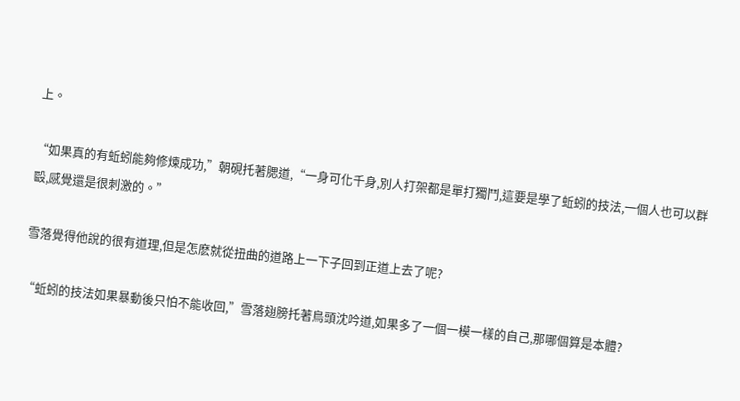上。

“如果真的有蚯蚓能夠修煉成功,”朝硯托著腮道,“一身可化千身,別人打架都是單打獨鬥,這要是學了蚯蚓的技法,一個人也可以群毆,感覺還是很刺激的。”

雪落覺得他說的很有道理,但是怎麽就從扭曲的道路上一下子回到正道上去了呢?

“蚯蚓的技法如果暴動後只怕不能收回,”雪落翅膀托著鳥頭沈吟道,如果多了一個一模一樣的自己,那哪個算是本體?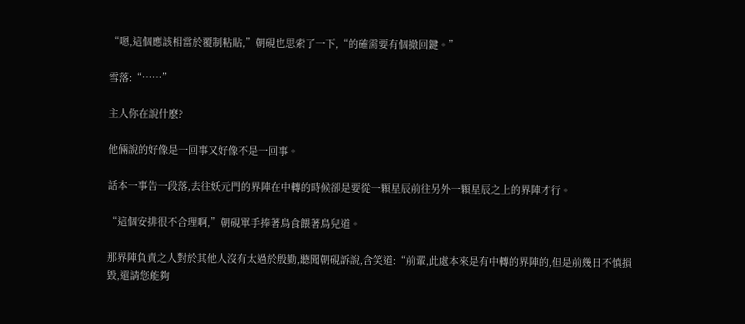“嗯,這個應該相當於覆制粘貼,”朝硯也思索了一下,“的確需要有個撤回鍵。”

雪落:“……”

主人你在說什麽?

他倆說的好像是一回事又好像不是一回事。

話本一事告一段落,去往妖元門的界陣在中轉的時候卻是要從一顆星辰前往另外一顆星辰之上的界陣才行。

“這個安排很不合理啊,”朝硯單手捧著鳥食餵著鳥兒道。

那界陣負責之人對於其他人沒有太過於殷勤,聽聞朝硯訴說,含笑道:“前輩,此處本來是有中轉的界陣的,但是前幾日不慎損毀,還請您能夠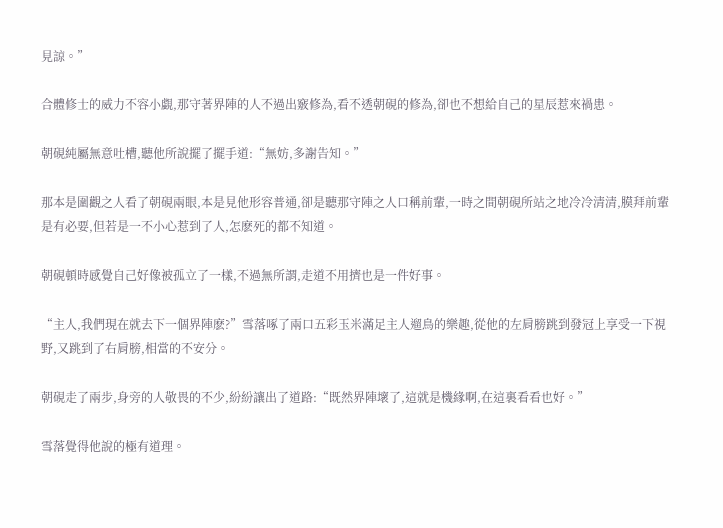見諒。”

合體修士的威力不容小覷,那守著界陣的人不過出竅修為,看不透朝硯的修為,卻也不想給自己的星辰惹來禍患。

朝硯純屬無意吐槽,聽他所說擺了擺手道:“無妨,多謝告知。”

那本是圍觀之人看了朝硯兩眼,本是見他形容普通,卻是聽那守陣之人口稱前輩,一時之間朝硯所站之地冷冷清清,膜拜前輩是有必要,但若是一不小心惹到了人,怎麽死的都不知道。

朝硯頓時感覺自己好像被孤立了一樣,不過無所謂,走道不用擠也是一件好事。

“主人,我們現在就去下一個界陣麽?”雪落啄了兩口五彩玉米滿足主人遛鳥的樂趣,從他的左肩膀跳到發冠上享受一下視野,又跳到了右肩膀,相當的不安分。

朝硯走了兩步,身旁的人敬畏的不少,紛紛讓出了道路:“既然界陣壞了,這就是機緣啊,在這裏看看也好。”

雪落覺得他說的極有道理。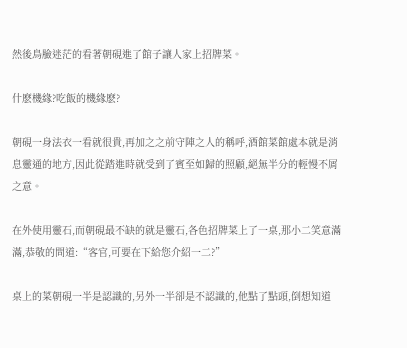然後鳥臉迷茫的看著朝硯進了館子讓人家上招牌菜。

什麽機緣?吃飯的機緣麽?

朝硯一身法衣一看就很貴,再加之之前守陣之人的稱呼,酒館菜館處本就是消息靈通的地方,因此從踏進時就受到了賓至如歸的照顧,絕無半分的輕慢不屑之意。

在外使用靈石,而朝硯最不缺的就是靈石,各色招牌菜上了一桌,那小二笑意滿滿,恭敬的問道:“客官,可要在下給您介紹一二?”

桌上的菜朝硯一半是認識的,另外一半卻是不認識的,他點了點頭,倒想知道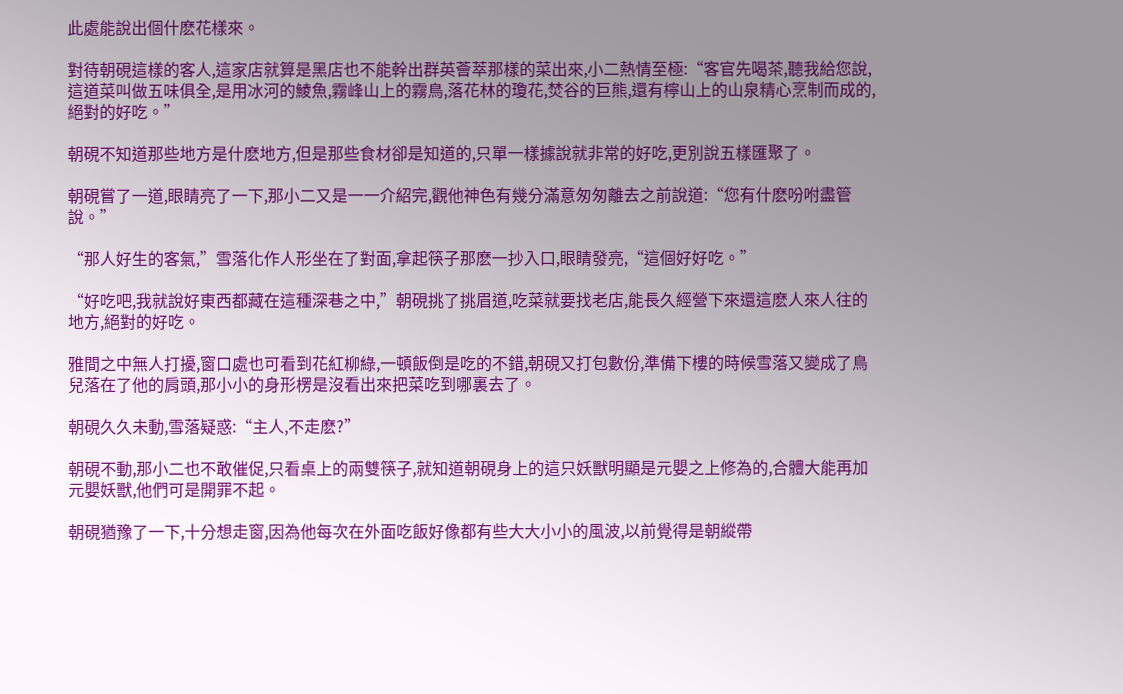此處能說出個什麽花樣來。

對待朝硯這樣的客人,這家店就算是黑店也不能幹出群英薈萃那樣的菜出來,小二熱情至極:“客官先喝茶,聽我給您說,這道菜叫做五味俱全,是用冰河的鯪魚,霧峰山上的霧鳥,落花林的瓊花,焚谷的巨熊,還有檸山上的山泉精心烹制而成的,絕對的好吃。”

朝硯不知道那些地方是什麽地方,但是那些食材卻是知道的,只單一樣據說就非常的好吃,更別說五樣匯聚了。

朝硯嘗了一道,眼睛亮了一下,那小二又是一一介紹完,觀他神色有幾分滿意匆匆離去之前說道:“您有什麽吩咐盡管說。”

“那人好生的客氣,”雪落化作人形坐在了對面,拿起筷子那麽一抄入口,眼睛發亮,“這個好好吃。”

“好吃吧,我就說好東西都藏在這種深巷之中,”朝硯挑了挑眉道,吃菜就要找老店,能長久經營下來還這麽人來人往的地方,絕對的好吃。

雅間之中無人打擾,窗口處也可看到花紅柳綠,一頓飯倒是吃的不錯,朝硯又打包數份,準備下樓的時候雪落又變成了鳥兒落在了他的肩頭,那小小的身形楞是沒看出來把菜吃到哪裏去了。

朝硯久久未動,雪落疑惑:“主人,不走麽?”

朝硯不動,那小二也不敢催促,只看桌上的兩雙筷子,就知道朝硯身上的這只妖獸明顯是元嬰之上修為的,合體大能再加元嬰妖獸,他們可是開罪不起。

朝硯猶豫了一下,十分想走窗,因為他每次在外面吃飯好像都有些大大小小的風波,以前覺得是朝縱帶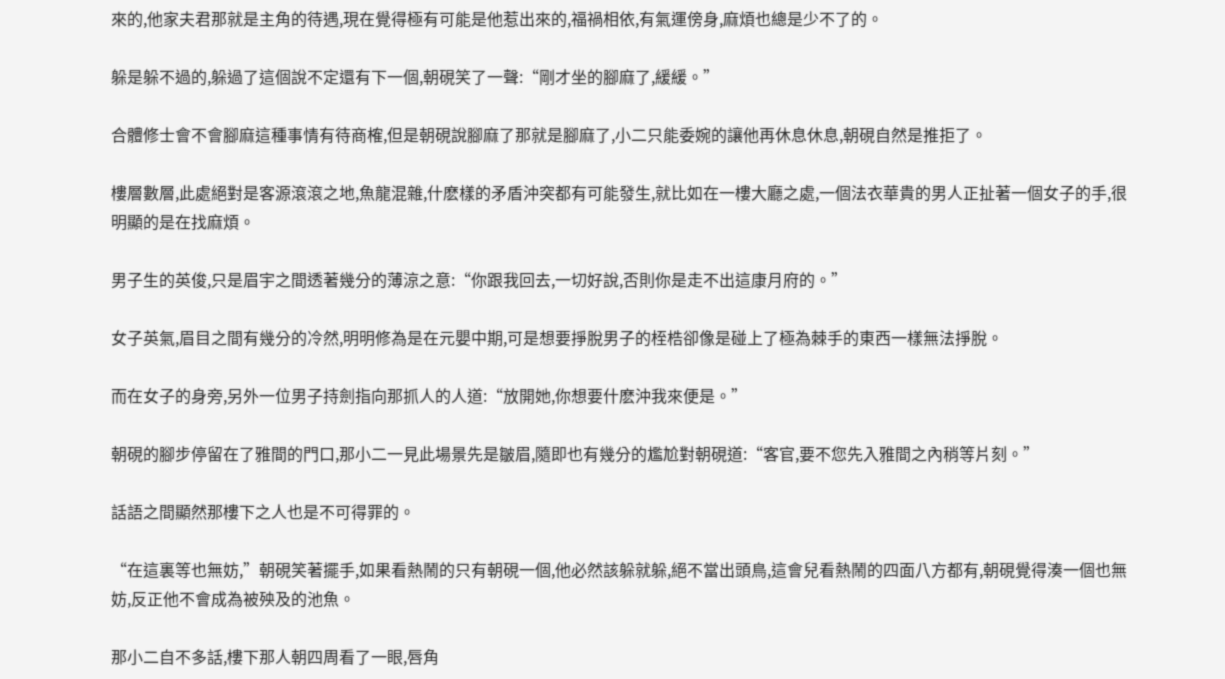來的,他家夫君那就是主角的待遇,現在覺得極有可能是他惹出來的,福禍相依,有氣運傍身,麻煩也總是少不了的。

躲是躲不過的,躲過了這個說不定還有下一個,朝硯笑了一聲:“剛才坐的腳麻了,緩緩。”

合體修士會不會腳麻這種事情有待商榷,但是朝硯說腳麻了那就是腳麻了,小二只能委婉的讓他再休息休息,朝硯自然是推拒了。

樓層數層,此處絕對是客源滾滾之地,魚龍混雜,什麽樣的矛盾沖突都有可能發生,就比如在一樓大廳之處,一個法衣華貴的男人正扯著一個女子的手,很明顯的是在找麻煩。

男子生的英俊,只是眉宇之間透著幾分的薄涼之意:“你跟我回去,一切好說,否則你是走不出這康月府的。”

女子英氣,眉目之間有幾分的冷然,明明修為是在元嬰中期,可是想要掙脫男子的桎梏卻像是碰上了極為棘手的東西一樣無法掙脫。

而在女子的身旁,另外一位男子持劍指向那抓人的人道:“放開她,你想要什麽沖我來便是。”

朝硯的腳步停留在了雅間的門口,那小二一見此場景先是皺眉,隨即也有幾分的尷尬對朝硯道:“客官,要不您先入雅間之內稍等片刻。”

話語之間顯然那樓下之人也是不可得罪的。

“在這裏等也無妨,”朝硯笑著擺手,如果看熱鬧的只有朝硯一個,他必然該躲就躲,絕不當出頭鳥,這會兒看熱鬧的四面八方都有,朝硯覺得湊一個也無妨,反正他不會成為被殃及的池魚。

那小二自不多話,樓下那人朝四周看了一眼,唇角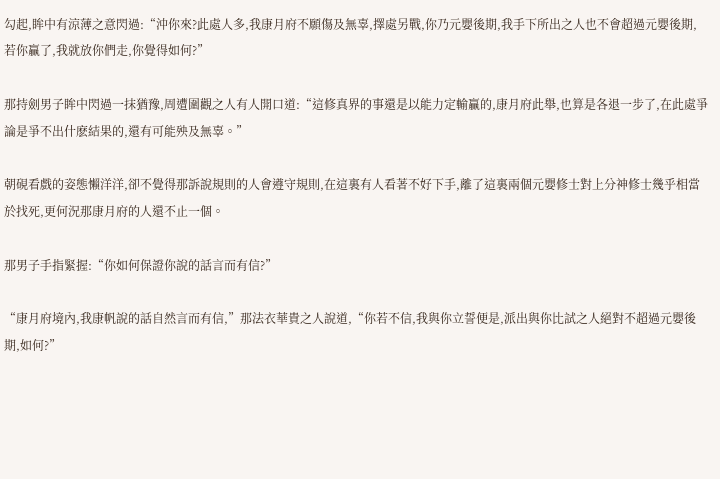勾起,眸中有涼薄之意閃過:“沖你來?此處人多,我康月府不願傷及無辜,擇處另戰,你乃元嬰後期,我手下所出之人也不會超過元嬰後期,若你贏了,我就放你們走,你覺得如何?”

那持劍男子眸中閃過一抹猶豫,周遭圍觀之人有人開口道:“這修真界的事還是以能力定輸贏的,康月府此舉,也算是各退一步了,在此處爭論是爭不出什麽結果的,還有可能殃及無辜。”

朝硯看戲的姿態懶洋洋,卻不覺得那訴說規則的人會遵守規則,在這裏有人看著不好下手,離了這裏兩個元嬰修士對上分神修士幾乎相當於找死,更何況那康月府的人還不止一個。

那男子手指緊握:“你如何保證你說的話言而有信?”

“康月府境內,我康帆說的話自然言而有信,”那法衣華貴之人說道,“你若不信,我與你立誓便是,派出與你比試之人絕對不超過元嬰後期,如何?”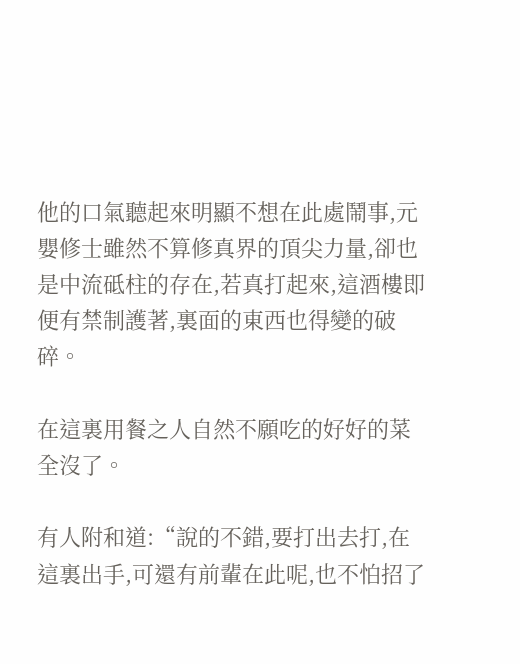他的口氣聽起來明顯不想在此處鬧事,元嬰修士雖然不算修真界的頂尖力量,卻也是中流砥柱的存在,若真打起來,這酒樓即便有禁制護著,裏面的東西也得變的破碎。

在這裏用餐之人自然不願吃的好好的菜全沒了。

有人附和道:“說的不錯,要打出去打,在這裏出手,可還有前輩在此呢,也不怕招了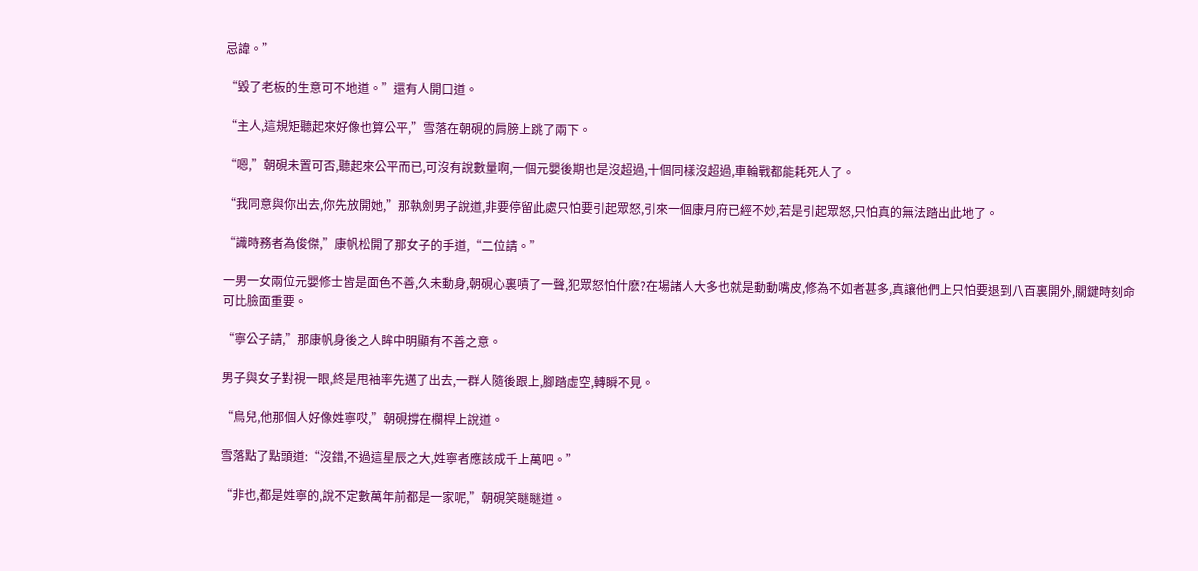忌諱。”

“毀了老板的生意可不地道。”還有人開口道。

“主人,這規矩聽起來好像也算公平,”雪落在朝硯的肩膀上跳了兩下。

“嗯,”朝硯未置可否,聽起來公平而已,可沒有說數量啊,一個元嬰後期也是沒超過,十個同樣沒超過,車輪戰都能耗死人了。

“我同意與你出去,你先放開她,”那執劍男子說道,非要停留此處只怕要引起眾怒,引來一個康月府已經不妙,若是引起眾怒,只怕真的無法踏出此地了。

“識時務者為俊傑,”康帆松開了那女子的手道,“二位請。”

一男一女兩位元嬰修士皆是面色不善,久未動身,朝硯心裏嘖了一聲,犯眾怒怕什麽?在場諸人大多也就是動動嘴皮,修為不如者甚多,真讓他們上只怕要退到八百裏開外,關鍵時刻命可比臉面重要。

“寧公子請,”那康帆身後之人眸中明顯有不善之意。

男子與女子對視一眼,終是甩袖率先邁了出去,一群人隨後跟上,腳踏虛空,轉瞬不見。

“鳥兒,他那個人好像姓寧哎,”朝硯撐在欄桿上說道。

雪落點了點頭道:“沒錯,不過這星辰之大,姓寧者應該成千上萬吧。”

“非也,都是姓寧的,說不定數萬年前都是一家呢,”朝硯笑瞇瞇道。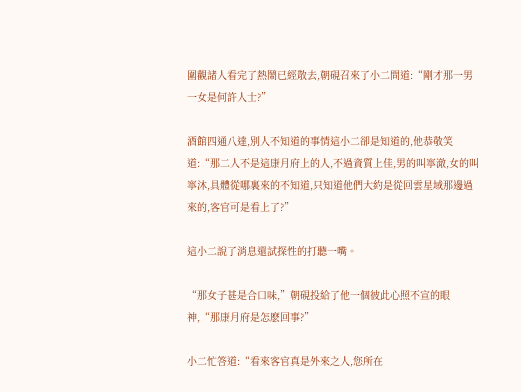圍觀諸人看完了熱鬧已經散去,朝硯召來了小二問道:“剛才那一男一女是何許人士?”

酒館四通八達,別人不知道的事情這小二卻是知道的,他恭敬笑道:“那二人不是這康月府上的人,不過資質上佳,男的叫寧澈,女的叫寧沐,具體從哪裏來的不知道,只知道他們大約是從回雲星域那邊過來的,客官可是看上了?”

這小二說了消息還試探性的打聽一嘴。

“那女子甚是合口味,”朝硯投給了他一個彼此心照不宣的眼神,“那康月府是怎麽回事?”

小二忙答道:“看來客官真是外來之人,您所在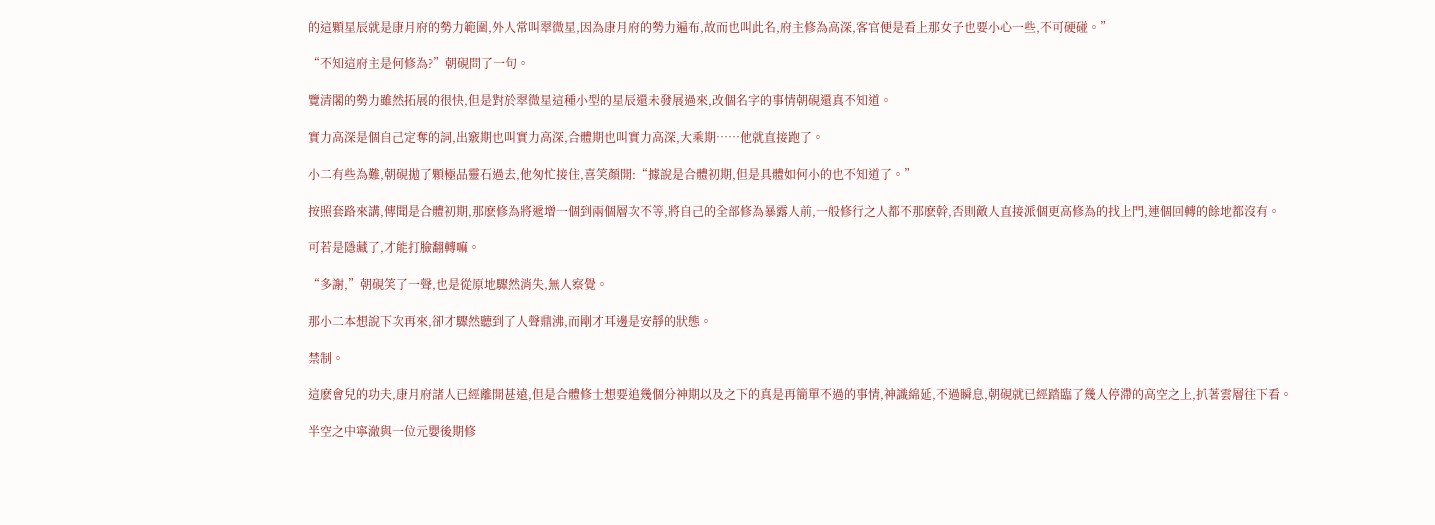的這顆星辰就是康月府的勢力範圍,外人常叫翠微星,因為康月府的勢力遍布,故而也叫此名,府主修為高深,客官便是看上那女子也要小心一些,不可硬碰。”

“不知這府主是何修為?”朝硯問了一句。

覽清閣的勢力雖然拓展的很快,但是對於翠微星這種小型的星辰還未發展過來,改個名字的事情朝硯還真不知道。

實力高深是個自己定奪的詞,出竅期也叫實力高深,合體期也叫實力高深,大乘期……他就直接跑了。

小二有些為難,朝硯拋了顆極品靈石過去,他匆忙接住,喜笑顏開:“據說是合體初期,但是具體如何小的也不知道了。”

按照套路來講,傳聞是合體初期,那麽修為將遞增一個到兩個層次不等,將自己的全部修為暴露人前,一般修行之人都不那麽幹,否則敵人直接派個更高修為的找上門,連個回轉的餘地都沒有。

可若是隱藏了,才能打臉翻轉嘛。

“多謝,”朝硯笑了一聲,也是從原地驟然消失,無人察覺。

那小二本想說下次再來,卻才驟然聽到了人聲鼎沸,而剛才耳邊是安靜的狀態。

禁制。

這麽會兒的功夫,康月府諸人已經離開甚遠,但是合體修士想要追幾個分神期以及之下的真是再簡單不過的事情,神識綿延,不過瞬息,朝硯就已經踏臨了幾人停滯的高空之上,扒著雲層往下看。

半空之中寧澈與一位元嬰後期修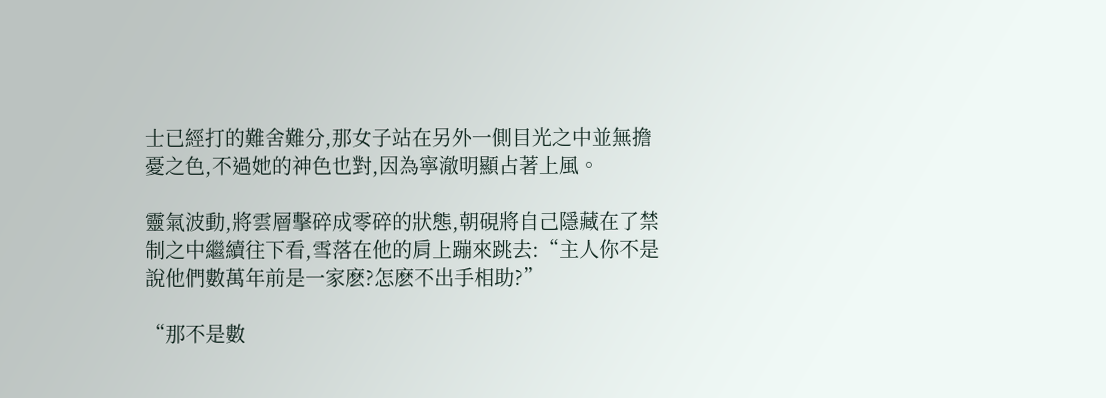士已經打的難舍難分,那女子站在另外一側目光之中並無擔憂之色,不過她的神色也對,因為寧澈明顯占著上風。

靈氣波動,將雲層擊碎成零碎的狀態,朝硯將自己隱藏在了禁制之中繼續往下看,雪落在他的肩上蹦來跳去:“主人你不是說他們數萬年前是一家麽?怎麽不出手相助?”

“那不是數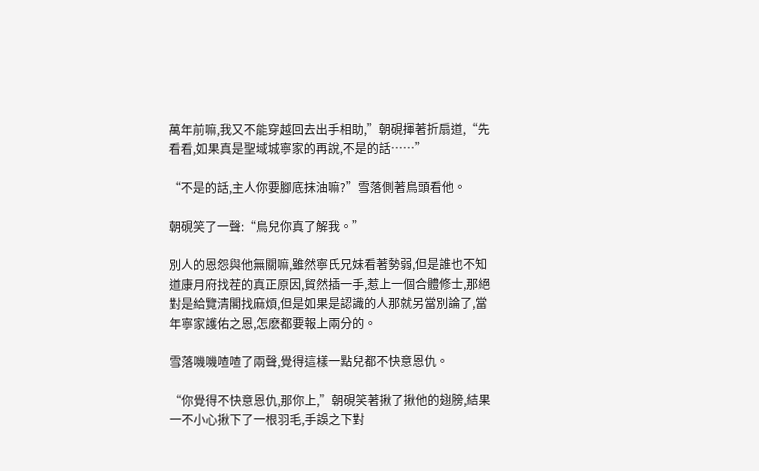萬年前嘛,我又不能穿越回去出手相助,”朝硯揮著折扇道,“先看看,如果真是聖域城寧家的再說,不是的話……”

“不是的話,主人你要腳底抹油嘛?”雪落側著鳥頭看他。

朝硯笑了一聲:“鳥兒你真了解我。”

別人的恩怨與他無關嘛,雖然寧氏兄妹看著勢弱,但是誰也不知道康月府找茬的真正原因,貿然插一手,惹上一個合體修士,那絕對是給覽清閣找麻煩,但是如果是認識的人那就另當別論了,當年寧家護佑之恩,怎麽都要報上兩分的。

雪落嘰嘰喳喳了兩聲,覺得這樣一點兒都不快意恩仇。

“你覺得不快意恩仇,那你上,”朝硯笑著揪了揪他的翅膀,結果一不小心揪下了一根羽毛,手誤之下對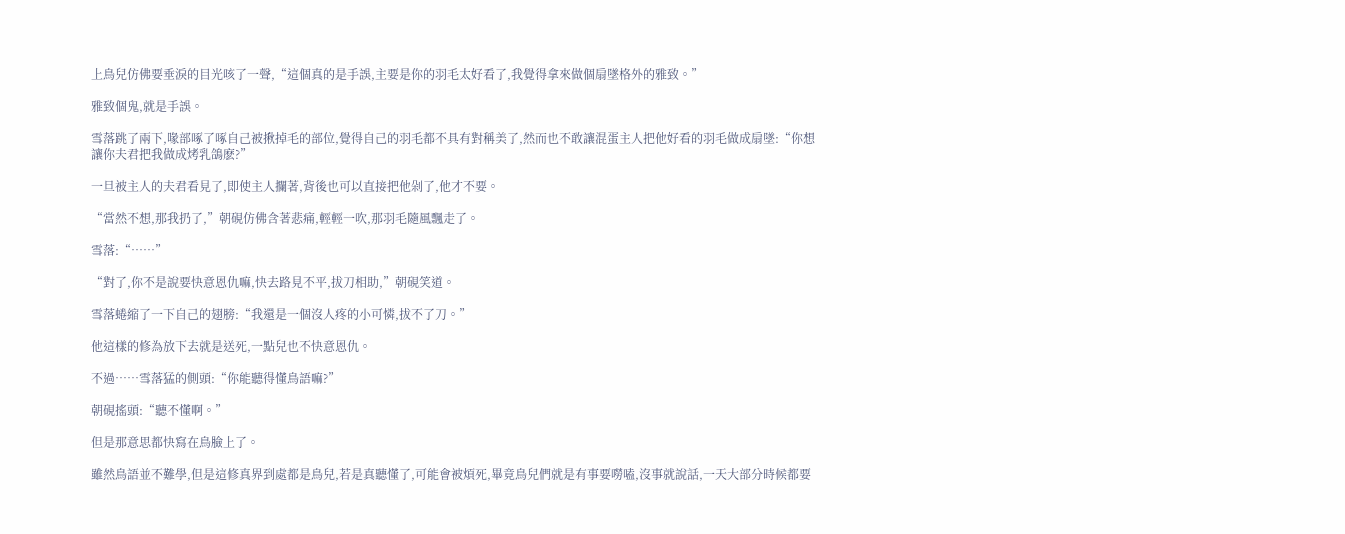上鳥兒仿佛要垂淚的目光咳了一聲,“這個真的是手誤,主要是你的羽毛太好看了,我覺得拿來做個扇墜格外的雅致。”

雅致個鬼,就是手誤。

雪落跳了兩下,喙部啄了啄自己被揪掉毛的部位,覺得自己的羽毛都不具有對稱美了,然而也不敢讓混蛋主人把他好看的羽毛做成扇墜:“你想讓你夫君把我做成烤乳鴿麽?”

一旦被主人的夫君看見了,即使主人攔著,背後也可以直接把他剁了,他才不要。

“當然不想,那我扔了,”朝硯仿佛含著悲痛,輕輕一吹,那羽毛隨風飄走了。

雪落:“……”

“對了,你不是說要快意恩仇嘛,快去路見不平,拔刀相助,”朝硯笑道。

雪落蜷縮了一下自己的翅膀:“我還是一個沒人疼的小可憐,拔不了刀。”

他這樣的修為放下去就是送死,一點兒也不快意恩仇。

不過……雪落猛的側頭:“你能聽得懂鳥語嘛?”

朝硯搖頭:“聽不懂啊。”

但是那意思都快寫在鳥臉上了。

雖然鳥語並不難學,但是這修真界到處都是鳥兒,若是真聽懂了,可能會被煩死,畢竟鳥兒們就是有事要嘮嗑,沒事就說話,一天大部分時候都要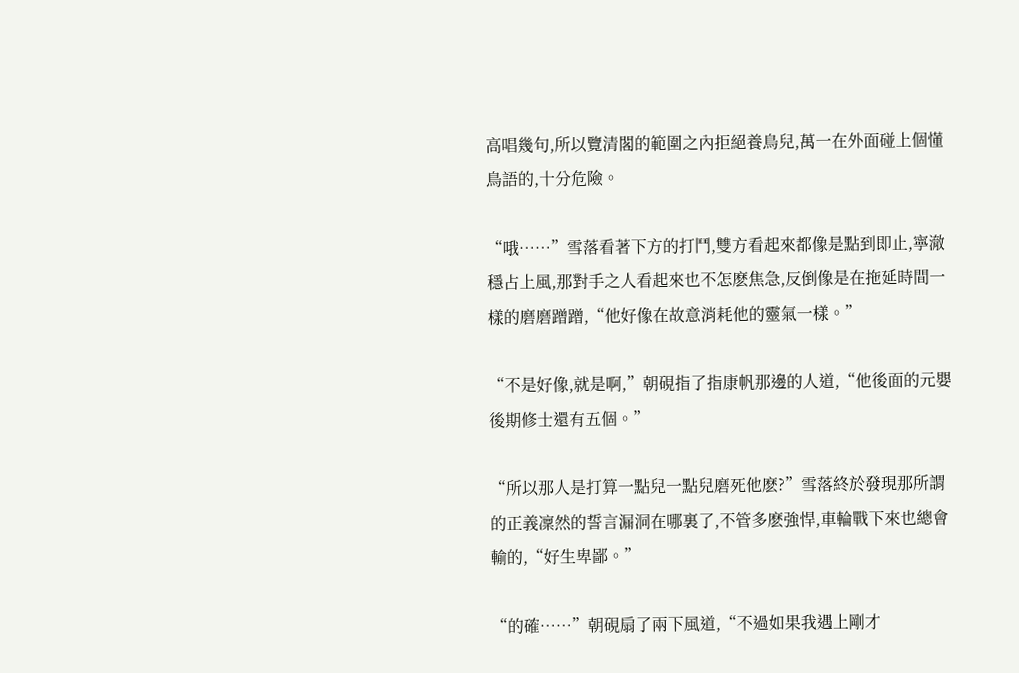高唱幾句,所以覽清閣的範圍之內拒絕養鳥兒,萬一在外面碰上個懂鳥語的,十分危險。

“哦……”雪落看著下方的打鬥,雙方看起來都像是點到即止,寧澈穩占上風,那對手之人看起來也不怎麽焦急,反倒像是在拖延時間一樣的磨磨蹭蹭,“他好像在故意消耗他的靈氣一樣。”

“不是好像,就是啊,”朝硯指了指康帆那邊的人道,“他後面的元嬰後期修士還有五個。”

“所以那人是打算一點兒一點兒磨死他麽?”雪落終於發現那所謂的正義凜然的誓言漏洞在哪裏了,不管多麽強悍,車輪戰下來也總會輸的,“好生卑鄙。”

“的確……”朝硯扇了兩下風道,“不過如果我遇上剛才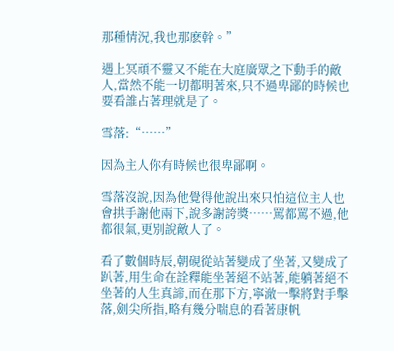那種情況,我也那麽幹。”

遇上冥頑不靈又不能在大庭廣眾之下動手的敵人,當然不能一切都明著來,只不過卑鄙的時候也要看誰占著理就是了。

雪落:“……”

因為主人你有時候也很卑鄙啊。

雪落沒說,因為他覺得他說出來只怕這位主人也會拱手謝他兩下,說多謝誇獎……罵都罵不過,他都很氣,更別說敵人了。

看了數個時辰,朝硯從站著變成了坐著,又變成了趴著,用生命在詮釋能坐著絕不站著,能躺著絕不坐著的人生真諦,而在那下方,寧澈一擊將對手擊落,劍尖所指,略有幾分喘息的看著康帆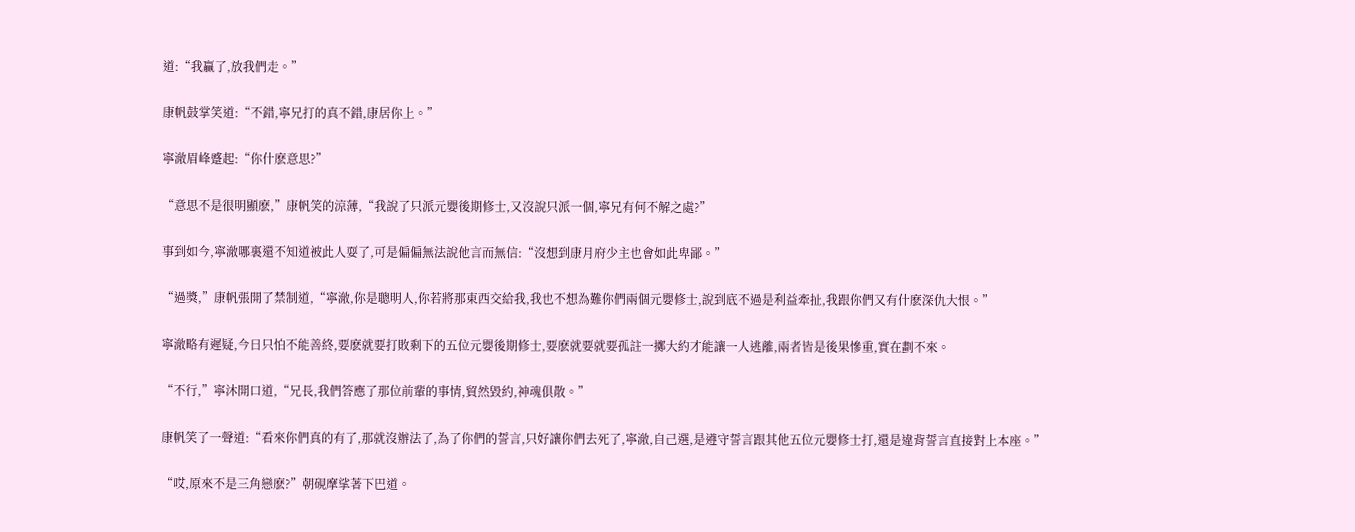道:“我贏了,放我們走。”

康帆鼓掌笑道:“不錯,寧兄打的真不錯,康居你上。”

寧澈眉峰蹙起:“你什麽意思?”

“意思不是很明顯麽,”康帆笑的涼薄,“我說了只派元嬰後期修士,又沒說只派一個,寧兄有何不解之處?”

事到如今,寧澈哪裏還不知道被此人耍了,可是偏偏無法說他言而無信:“沒想到康月府少主也會如此卑鄙。”

“過獎,”康帆張開了禁制道,“寧澈,你是聰明人,你若將那東西交給我,我也不想為難你們兩個元嬰修士,說到底不過是利益牽扯,我跟你們又有什麽深仇大恨。”

寧澈略有遲疑,今日只怕不能善終,要麽就要打敗剩下的五位元嬰後期修士,要麽就要就要孤註一擲大約才能讓一人逃離,兩者皆是後果慘重,實在劃不來。

“不行,”寧沐開口道,“兄長,我們答應了那位前輩的事情,貿然毀約,神魂俱散。”

康帆笑了一聲道:“看來你們真的有了,那就沒辦法了,為了你們的誓言,只好讓你們去死了,寧澈,自己選,是遵守誓言跟其他五位元嬰修士打,還是違背誓言直接對上本座。”

“哎,原來不是三角戀麽?”朝硯摩挲著下巴道。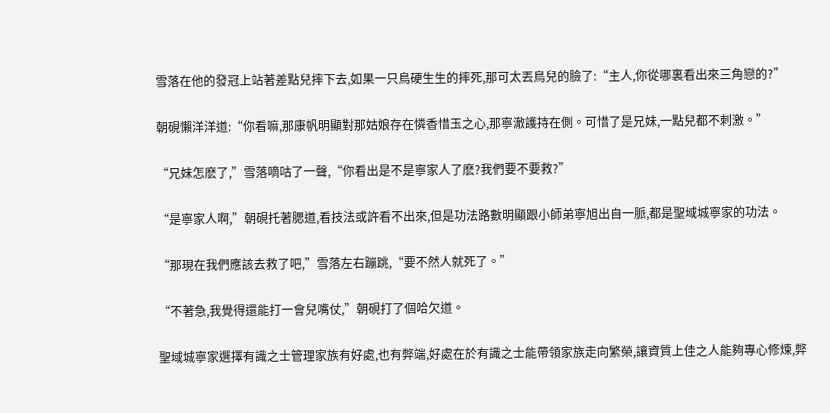雪落在他的發冠上站著差點兒摔下去,如果一只鳥硬生生的摔死,那可太丟鳥兒的臉了:“主人,你從哪裏看出來三角戀的?”

朝硯懶洋洋道:“你看嘛,那康帆明顯對那姑娘存在憐香惜玉之心,那寧澈護持在側。可惜了是兄妹,一點兒都不刺激。”

“兄妹怎麽了,”雪落嘀咕了一聲,“你看出是不是寧家人了麽?我們要不要救?”

“是寧家人啊,”朝硯托著腮道,看技法或許看不出來,但是功法路數明顯跟小師弟寧旭出自一脈,都是聖域城寧家的功法。

“那現在我們應該去救了吧,”雪落左右蹦跳,“要不然人就死了。”

“不著急,我覺得還能打一會兒嘴仗,”朝硯打了個哈欠道。

聖域城寧家選擇有識之士管理家族有好處,也有弊端,好處在於有識之士能帶領家族走向繁榮,讓資質上佳之人能夠專心修煉,弊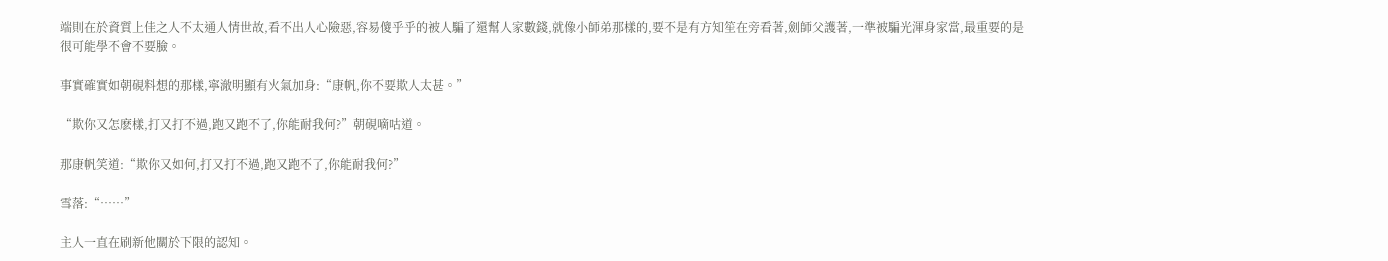端則在於資質上佳之人不太通人情世故,看不出人心險惡,容易傻乎乎的被人騙了還幫人家數錢,就像小師弟那樣的,要不是有方知笙在旁看著,劍師父護著,一準被騙光渾身家當,最重要的是很可能學不會不要臉。

事實確實如朝硯料想的那樣,寧澈明顯有火氣加身:“康帆,你不要欺人太甚。”

“欺你又怎麽樣,打又打不過,跑又跑不了,你能耐我何?”朝硯嘀咕道。

那康帆笑道:“欺你又如何,打又打不過,跑又跑不了,你能耐我何?”

雪落:“……”

主人一直在刷新他關於下限的認知。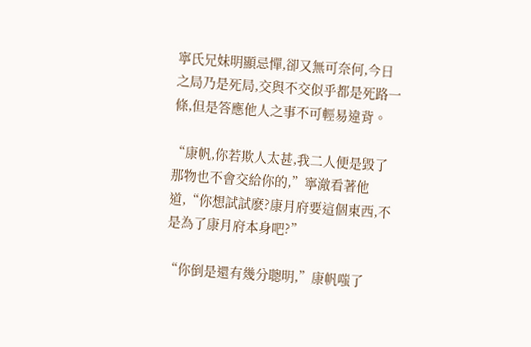寧氏兄妹明顯忌憚,卻又無可奈何,今日之局乃是死局,交與不交似乎都是死路一條,但是答應他人之事不可輕易違背。

“康帆,你若欺人太甚,我二人便是毀了那物也不會交給你的,”寧澈看著他道,“你想試試麽?康月府要這個東西,不是為了康月府本身吧?”

“你倒是還有幾分聰明,”康帆嗤了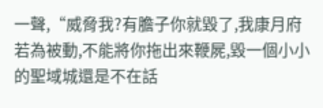一聲,“威脅我?有膽子你就毀了,我康月府若為被動,不能將你拖出來鞭屍,毀一個小小的聖域城還是不在話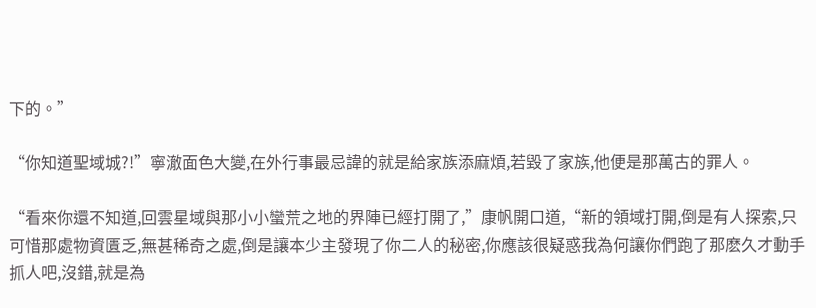下的。”

“你知道聖域城?!”寧澈面色大變,在外行事最忌諱的就是給家族添麻煩,若毀了家族,他便是那萬古的罪人。

“看來你還不知道,回雲星域與那小小蠻荒之地的界陣已經打開了,”康帆開口道,“新的領域打開,倒是有人探索,只可惜那處物資匱乏,無甚稀奇之處,倒是讓本少主發現了你二人的秘密,你應該很疑惑我為何讓你們跑了那麽久才動手抓人吧,沒錯,就是為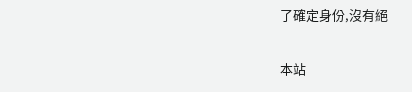了確定身份,沒有絕

本站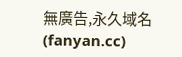無廣告,永久域名(fanyan.cc)